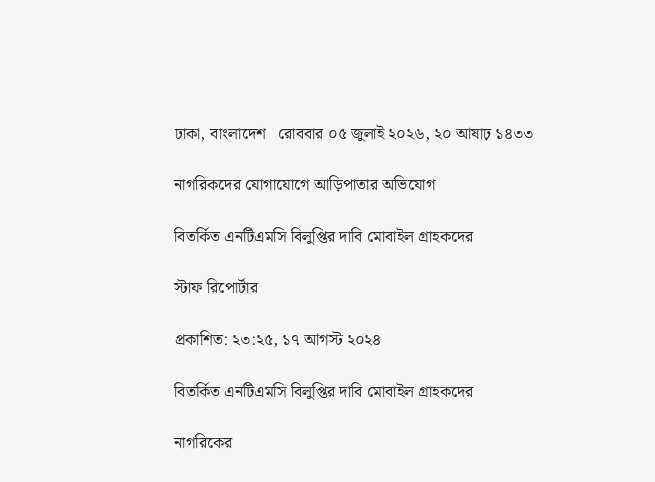ঢাকা, বাংলাদেশ   রোববার ০৫ জুলাই ২০২৬, ২০ আষাঢ় ১৪৩৩

নাগরিকদের যোগাযোগে আড়িপাতার অভিযোগ

বিতর্কিত এনটিএমসি বিলুপ্তির দাবি মোবাইল গ্রাহকদের

স্টাফ রিপোর্টার

প্রকাশিত: ২৩:২৫, ১৭ আগস্ট ২০২৪

বিতর্কিত এনটিএমসি বিলুপ্তির দাবি মোবাইল গ্রাহকদের

নাগরিকের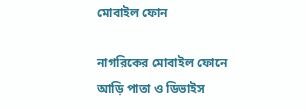মোবাইল ফোন

নাগরিকের মোবাইল ফোনে আড়ি পাতা ও ডিভাইস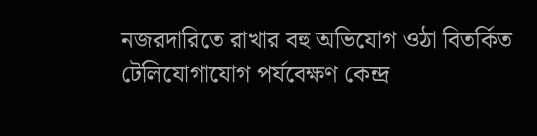নজরদারিতে রাখার বহু অভিযোগ ওঠা বিতর্কিত টেলিযোগাযোগ পর্যবেক্ষণ কেন্দ্র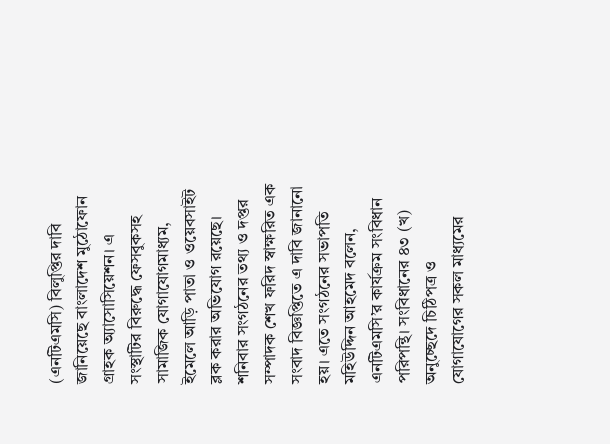(এনটিএমসি) বিলুপ্তির দাবি জানিয়েছে বাংলাদেশ মুঠোফোন গ্রাহক অ্যাসোসিয়েশন। এ সংস্থাটির বিরুদ্ধে ফেসবুকসহ সামাজিক যোগাযোগমাধ্যম, ইমেলে আড়ি পাতা ও ওয়েবসাইট ব্লক করার অভিযোগ রয়েছে।
শনিবার সংগঠনের তথ্য ও দপ্তর সম্পাদক শেখ ফরিদ স্বাক্ষরিত এক সংবাদ বিজ্ঞপ্তিতে এ দাবি জানানো হয়। এতে সংগঠনের সভাপতি মহিউদ্দিন আহমেদ বলেন, এনটিএমসি’র কার্যক্রম সংবিধান পরিপন্থি। সংবিধানের ৪৩ (খ) অনুচ্ছেদে চিঠিপত্র ও যোগাযোগের সকল মাধ্যমের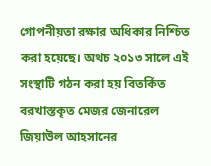গোপনীয়তা রক্ষার অধিকার নিশ্চিত করা হয়েছে। অথচ ২০১৩ সালে এই সংস্থাটি গঠন করা হয় বিতর্কিত বরখাস্তকৃত মেজর জেনারেল জিয়াউল আহসানের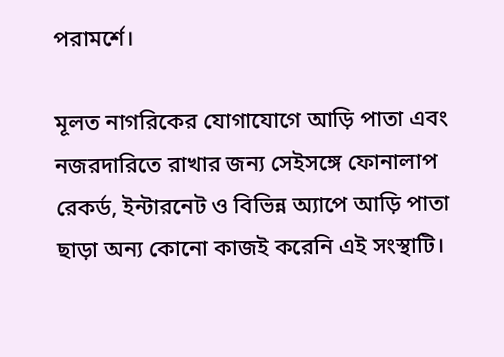পরামর্শে।

মূলত নাগরিকের যোগাযোগে আড়ি পাতা এবং নজরদারিতে রাখার জন্য সেইসঙ্গে ফোনালাপ রেকর্ড, ইন্টারনেট ও বিভিন্ন অ্যাপে আড়ি পাতা ছাড়া অন্য কোনো কাজই করেনি এই সংস্থাটি।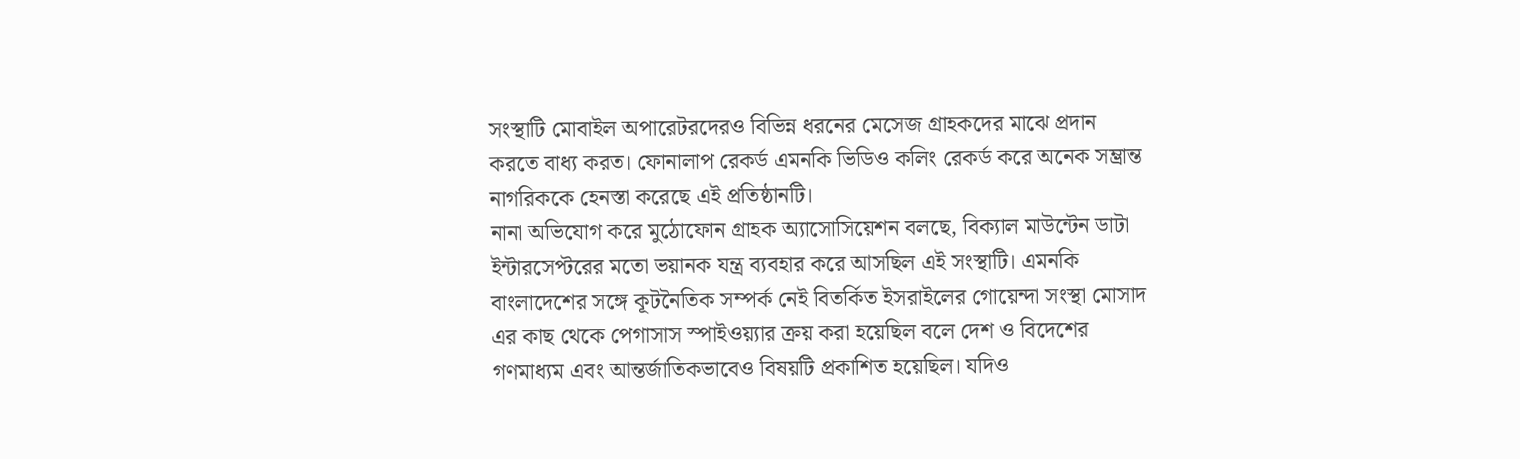সংস্থাটি মোবাইল অপারেটরদেরও বিভিন্ন ধরনের মেসেজ গ্রাহকদের মাঝে প্রদান করতে বাধ্য করত। ফোনালাপ রেকর্ড এমনকি ভিডিও কলিং রেকর্ড করে অনেক সম্ভ্রান্ত নাগরিককে হেনস্তা করেছে এই প্রতিষ্ঠানটি।
নানা অভিযোগ করে মুঠোফোন গ্রাহক অ্যাসোসিয়েশন বলছে, বিক্যাল মাউন্টেন ডাটা ইন্টারসেপ্টরের মতো ভয়ানক যন্ত্র ব্যবহার করে আসছিল এই সংস্থাটি। এমনকি বাংলাদেশের সঙ্গে কূটনৈতিক সম্পর্ক নেই বিতর্কিত ইসরাইলের গোয়েন্দা সংস্থা মোসাদ এর কাছ থেকে পেগাসাস স্পাইওয়্যার ক্রয় করা হয়েছিল বলে দেশ ও বিদেশের গণমাধ্যম এবং আন্তর্জাতিকভাবেও বিষয়টি প্রকাশিত হয়েছিল। যদিও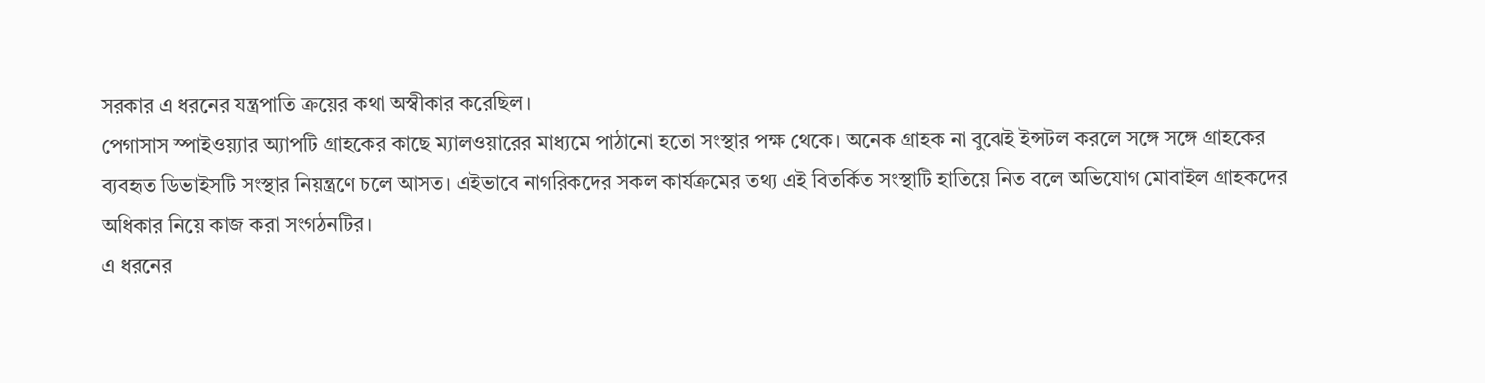সরকার এ ধরনের যন্ত্রপাতি ক্রয়ের কথা অস্বীকার করেছিল।
পেগাসাস স্পাইওয়্যার অ্যাপটি গ্রাহকের কাছে ম্যালওয়ারের মাধ্যমে পাঠানো হতো সংস্থার পক্ষ থেকে। অনেক গ্রাহক না বুঝেই ইন্সটল করলে সঙ্গে সঙ্গে গ্রাহকের ব্যবহৃত ডিভাইসটি সংস্থার নিয়ন্ত্রণে চলে আসত। এইভাবে নাগরিকদের সকল কার্যক্রমের তথ্য এই বিতর্কিত সংস্থাটি হাতিয়ে নিত বলে অভিযোগ মোবাইল গ্রাহকদের অধিকার নিয়ে কাজ করা সংগঠনটির।
এ ধরনের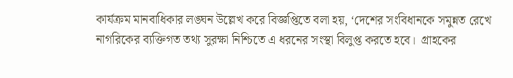কার্যক্রম মানবাধিকার লঙ্ঘন উল্লেখ করে বিজ্ঞপ্তিতে বলা হয়, ‘দেশের সংবিধানকে সমুন্নত রেখে নাগরিকের ব্যক্তিগত তথ্য সুরক্ষা নিশ্চিতে এ ধরনের সংস্থা বিলুপ্ত করতে হবে।  গ্রাহকের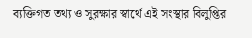ব্যক্তিগত তথ্য ও সুরক্ষার স্বার্থে এই সংস্থার বিলুপ্তির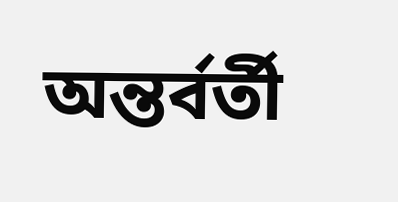অন্তর্বর্তী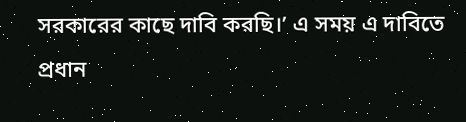সরকারের কাছে দাবি করছি।’ এ সময় এ দাবিতে প্রধান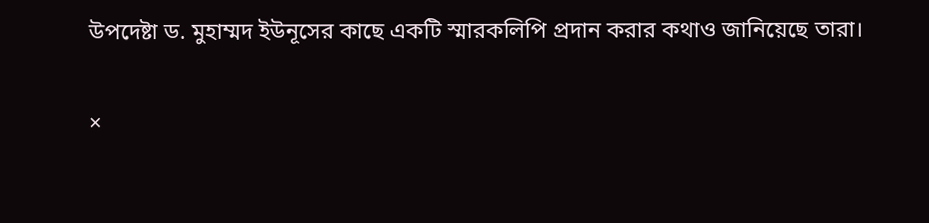উপদেষ্টা ড. মুহাম্মদ ইউনূসের কাছে একটি স্মারকলিপি প্রদান করার কথাও জানিয়েছে তারা।

×